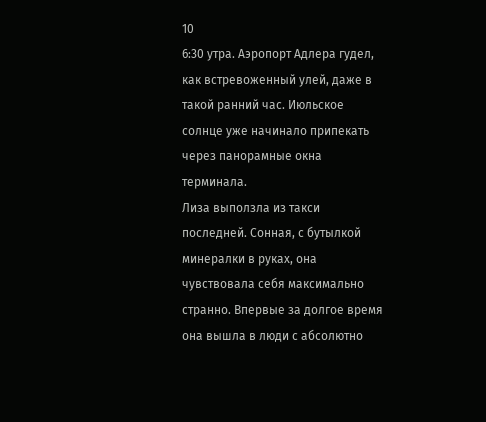10
6:30 утра. Аэропорт Адлера гудел, как встревоженный улей, даже в такой ранний час. Июльское солнце уже начинало припекать через панорамные окна терминала.
Лиза выползла из такси последней. Сонная, с бутылкой минералки в руках, она чувствовала себя максимально странно. Впервые за долгое время она вышла в люди с абсолютно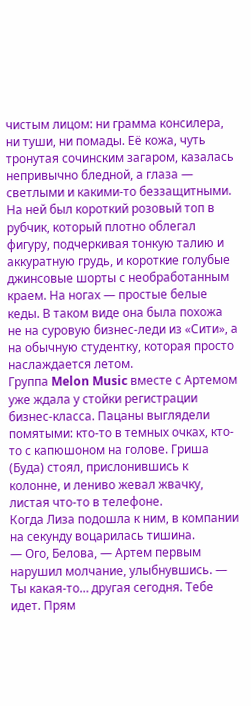чистым лицом: ни грамма консилера, ни туши, ни помады. Её кожа, чуть тронутая сочинским загаром, казалась непривычно бледной, а глаза — светлыми и какими-то беззащитными.
На ней был короткий розовый топ в рубчик, который плотно облегал фигуру, подчеркивая тонкую талию и аккуратную грудь, и короткие голубые джинсовые шорты с необработанным краем. На ногах — простые белые кеды. В таком виде она была похожа не на суровую бизнес-леди из «Сити», а на обычную студентку, которая просто наслаждается летом.
Группа Melon Music вместе с Артемом уже ждала у стойки регистрации бизнес-класса. Пацаны выглядели помятыми: кто-то в темных очках, кто-то с капюшоном на голове. Гриша (Буда) стоял, прислонившись к колонне, и лениво жевал жвачку, листая что-то в телефоне.
Когда Лиза подошла к ним, в компании на секунду воцарилась тишина.
— Ого, Белова, — Артем первым нарушил молчание, улыбнувшись. — Ты какая-то… другая сегодня. Тебе идет. Прям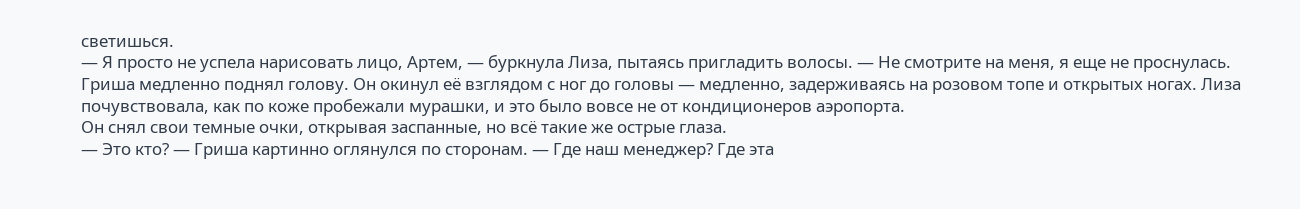светишься.
— Я просто не успела нарисовать лицо, Артем, — буркнула Лиза, пытаясь пригладить волосы. — Не смотрите на меня, я еще не проснулась.
Гриша медленно поднял голову. Он окинул её взглядом с ног до головы — медленно, задерживаясь на розовом топе и открытых ногах. Лиза почувствовала, как по коже пробежали мурашки, и это было вовсе не от кондиционеров аэропорта.
Он снял свои темные очки, открывая заспанные, но всё такие же острые глаза.
— Это кто? — Гриша картинно оглянулся по сторонам. — Где наш менеджер? Где эта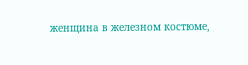женщина в железном костюме,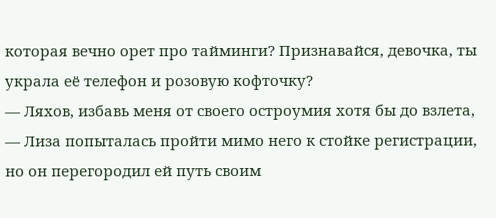которая вечно орет про тайминги? Признавайся, девочка, ты украла её телефон и розовую кофточку?
— Ляхов, избавь меня от своего остроумия хотя бы до взлета, — Лиза попыталась пройти мимо него к стойке регистрации, но он перегородил ей путь своим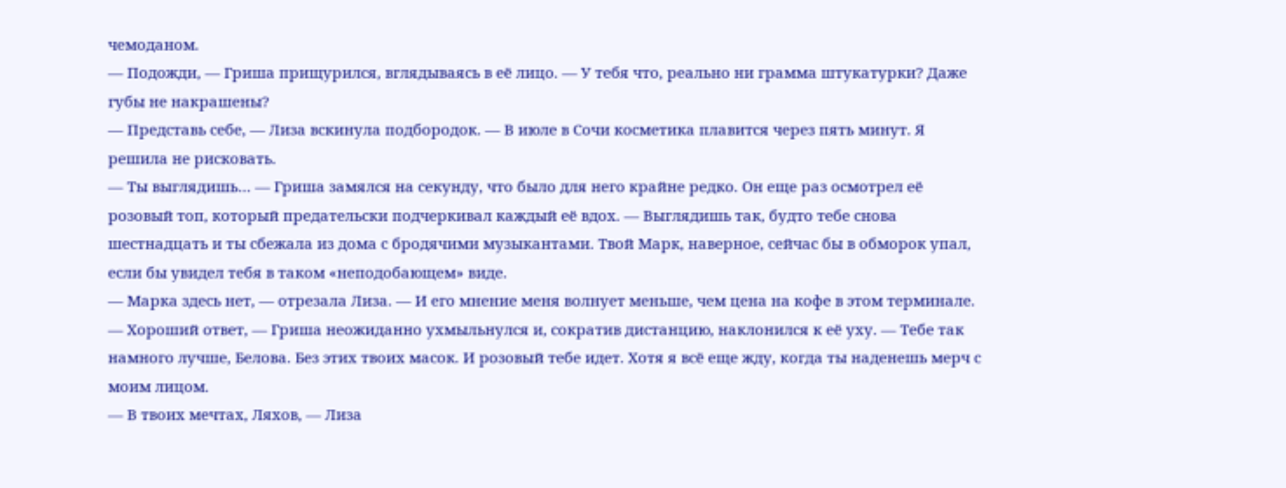чемоданом.
— Подожди, — Гриша прищурился, вглядываясь в её лицо. — У тебя что, реально ни грамма штукатурки? Даже губы не накрашены?
— Представь себе, — Лиза вскинула подбородок. — В июле в Сочи косметика плавится через пять минут. Я решила не рисковать.
— Ты выглядишь… — Гриша замялся на секунду, что было для него крайне редко. Он еще раз осмотрел её розовый топ, который предательски подчеркивал каждый её вдох. — Выглядишь так, будто тебе снова шестнадцать и ты сбежала из дома с бродячими музыкантами. Твой Марк, наверное, сейчас бы в обморок упал, если бы увидел тебя в таком «неподобающем» виде.
— Марка здесь нет, — отрезала Лиза. — И его мнение меня волнует меньше, чем цена на кофе в этом терминале.
— Хороший ответ, — Гриша неожиданно ухмыльнулся и, сократив дистанцию, наклонился к её уху. — Тебе так намного лучше, Белова. Без этих твоих масок. И розовый тебе идет. Хотя я всё еще жду, когда ты наденешь мерч с моим лицом.
— В твоих мечтах, Ляхов, — Лиза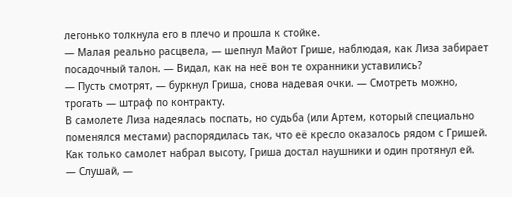легонько толкнула его в плечо и прошла к стойке.
— Малая реально расцвела, — шепнул Майот Грише, наблюдая, как Лиза забирает посадочный талон. — Видал, как на неё вон те охранники уставились?
— Пусть смотрят, — буркнул Гриша, снова надевая очки. — Смотреть можно, трогать — штраф по контракту.
В самолете Лиза надеялась поспать, но судьба (или Артем, который специально поменялся местами) распорядилась так, что её кресло оказалось рядом с Гришей.
Как только самолет набрал высоту, Гриша достал наушники и один протянул ей.
— Слушай, —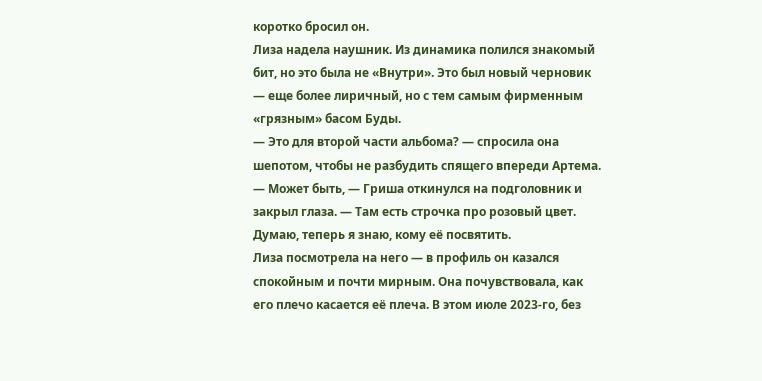коротко бросил он.
Лиза надела наушник. Из динамика полился знакомый бит, но это была не «Внутри». Это был новый черновик — еще более лиричный, но с тем самым фирменным «грязным» басом Буды.
— Это для второй части альбома? — спросила она шепотом, чтобы не разбудить спящего впереди Артема.
— Может быть, — Гриша откинулся на подголовник и закрыл глаза. — Там есть строчка про розовый цвет. Думаю, теперь я знаю, кому её посвятить.
Лиза посмотрела на него — в профиль он казался спокойным и почти мирным. Она почувствовала, как его плечо касается её плеча. В этом июле 2023-го, без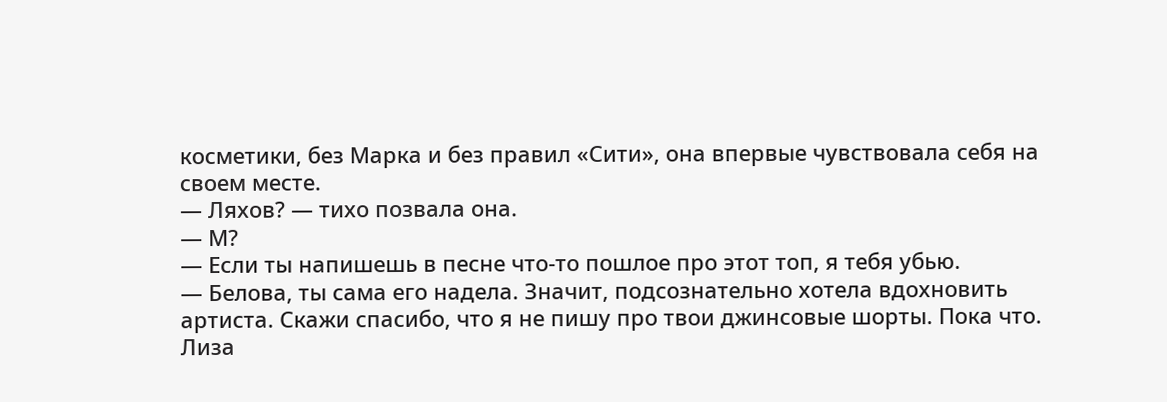косметики, без Марка и без правил «Сити», она впервые чувствовала себя на своем месте.
— Ляхов? — тихо позвала она.
— М?
— Если ты напишешь в песне что-то пошлое про этот топ, я тебя убью.
— Белова, ты сама его надела. Значит, подсознательно хотела вдохновить артиста. Скажи спасибо, что я не пишу про твои джинсовые шорты. Пока что.
Лиза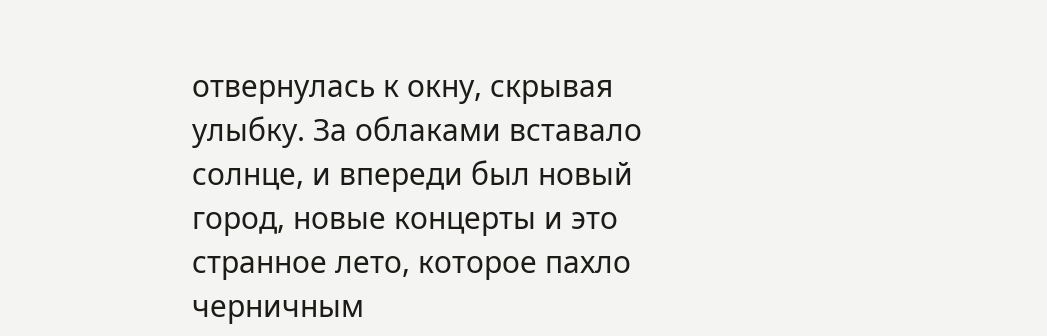отвернулась к окну, скрывая улыбку. За облаками вставало солнце, и впереди был новый город, новые концерты и это странное лето, которое пахло черничным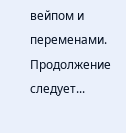вейпом и переменами.
Продолжение следует...